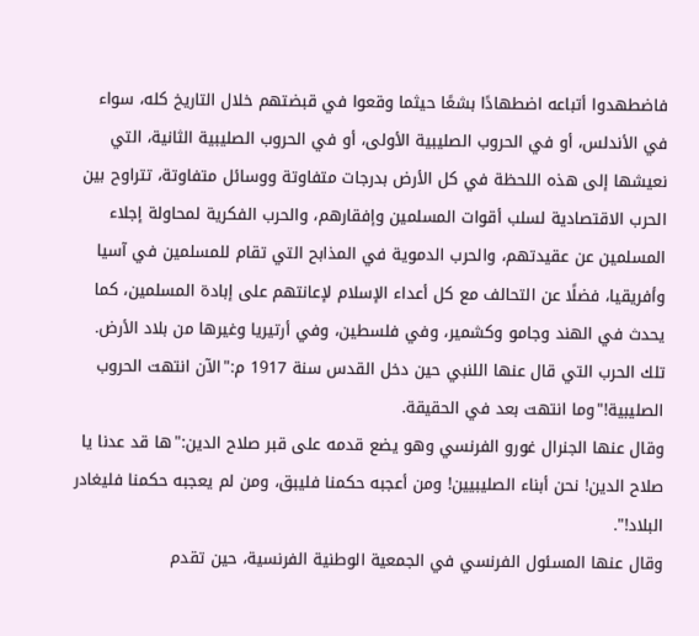فاضطهدوا أتباعه اضطهادًا بشعًا حيثما وقعوا في قبضتهم خلال التاريخ كله، سواء في الأندلس، أو في الحروب الصليبية الأولى، أو في الحروب الصليبية الثانية، التي نعيشها إلى هذه اللحظة في كل الأرض بدرجات متفاوتة ووسائل متفاوتة، تتراوح بين الحرب الاقتصادية لسلب أقوات المسلمين وإفقارهم، والحرب الفكرية لمحاولة إجلاء المسلمين عن عقيدتهم، والحرب الدموية في المذابح التي تقام للمسلمين في آسيا وأفريقيا، فضلًا عن التحالف مع كل أعداء الإسلام لإعانتهم على إبادة المسلمين، كما يحدث في الهند وجامو وكشمير، وفي فلسطين، وفي أرتيريا وغيرها من بلاد الأرض.
تلك الحرب التي قال عنها اللنبي حين دخل القدس سنة 1917 م:"الآن انتهت الحروب الصليبية!"وما انتهت بعد في الحقيقة.
وقال عنها الجنرال غورو الفرنسي وهو يضع قدمه على قبر صلاح الدين:"ها قد عدنا يا صلاح الدين! نحن أبناء الصليبيين! ومن أعجبه حكمنا فليبق، ومن لم يعجبه حكمنا فليغادر البلاد!".
وقال عنها المسئول الفرنسي في الجمعية الوطنية الفرنسية، حين تقدم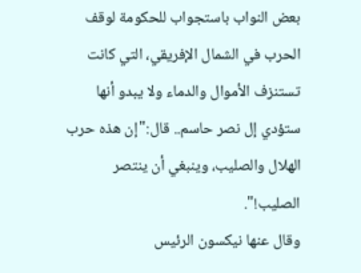بعض النواب باستجواب للحكومة لوقف الحرب في الشمال الإفريقي، التي كانت تستنزف الأموال والدماء ولا يبدو أنها ستؤدي إل نصر حاسم.. قال:"إن هذه حرب الهلال والصليب، وينبغي أن ينتصر الصليب!".
وقال عنها نيكسون الرئيس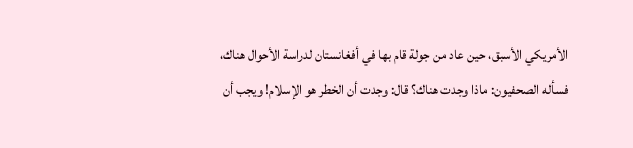الأمريكي الأسبق، حين عاد من جولة قام بها في أفغانستان لدراسة الأحوال هناك، فسأله الصحفيون: ماذا وجدت هناك؟ قال: وجدت أن الخطر هو الإسلام! ويجب أن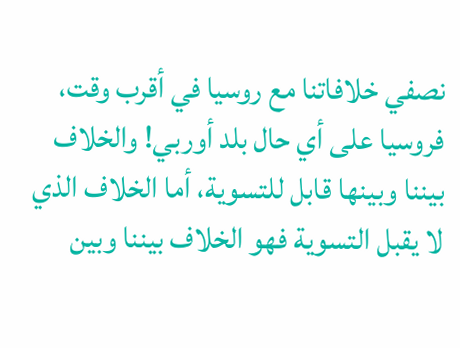نصفي خلافاتنا مع روسيا في أقرب وقت، فروسيا على أي حال بلد أوربي! والخلاف بيننا وبينها قابل للتسوية، أما الخلاف الذي لا يقبل التسوية فهو الخلاف بيننا وبين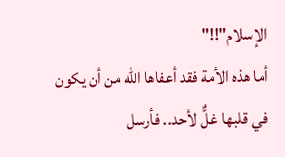الإسلام"!!"
أما هذه الأمة فقد أعفاها الله من أن يكون في قلبها غلٌّ لأحد.. فأرسل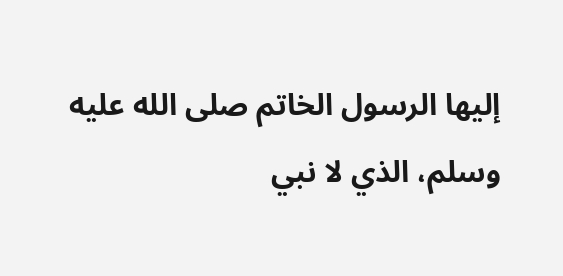إليها الرسول الخاتم صلى الله عليه وسلم، الذي لا نبي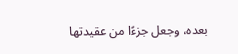بعده، وجعل جزءًا من عقيدتها